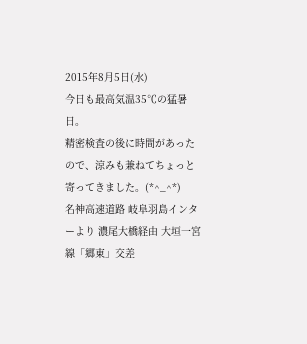2015年8月5日(水)
今日も最高気温35℃の猛暑日。
精密検査の後に時間があったので、涼みも兼ねてちょっと寄ってきました。(*^_^*)
名神高速道路 岐阜羽島インターより 濃尾大橋経由 大垣一宮線「郷東」交差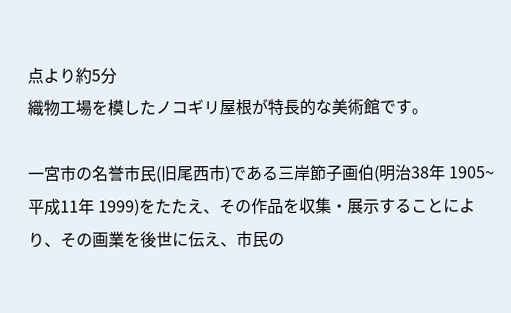点より約5分
織物工場を模したノコギリ屋根が特長的な美術館です。

一宮市の名誉市民(旧尾西市)である三岸節子画伯(明治38年 1905~平成11年 1999)をたたえ、その作品を収集・展示することにより、その画業を後世に伝え、市民の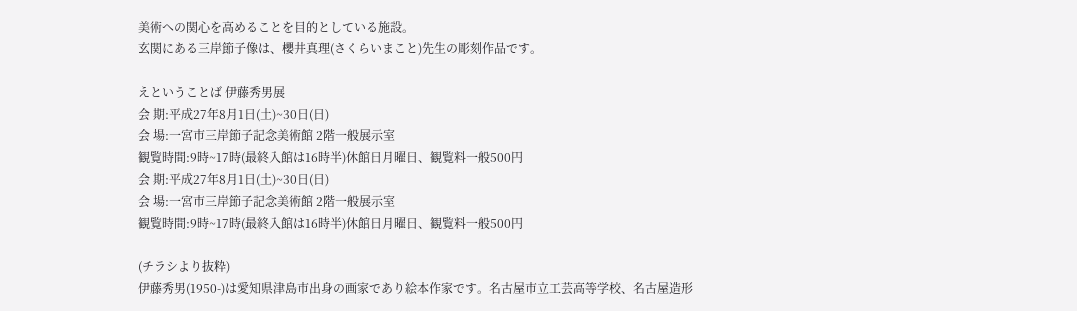美術への関心を高めることを目的としている施設。
玄関にある三岸節子像は、櫻井真理(さくらいまこと)先生の彫刻作品です。

えということば 伊藤秀男展
会 期:平成27年8月1日(土)~30日(日)
会 場:一宮市三岸節子記念美術館 2階一般展示室
観覧時間:9時~17時(最終入館は16時半)休館日月曜日、観覧料一般500円
会 期:平成27年8月1日(土)~30日(日)
会 場:一宮市三岸節子記念美術館 2階一般展示室
観覧時間:9時~17時(最終入館は16時半)休館日月曜日、観覧料一般500円

(チラシより抜粋)
伊藤秀男(1950-)は愛知県津島市出身の画家であり絵本作家です。名古屋市立工芸高等学校、名古屋造形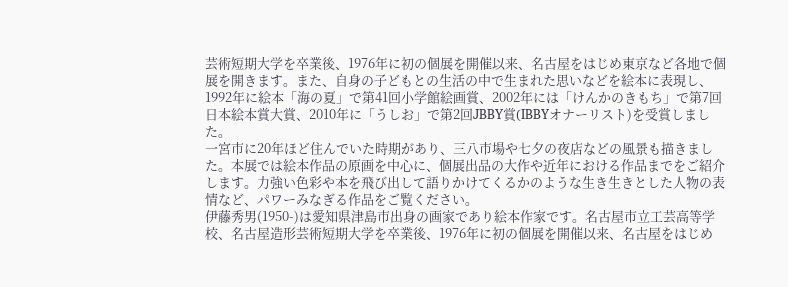芸術短期大学を卒業後、1976年に初の個展を開催以来、名古屋をはじめ東京など各地で個展を開きます。また、自身の子どもとの生活の中で生まれた思いなどを絵本に表現し、1992年に絵本「海の夏」で第41回小学館絵画賞、2002年には「けんかのきもち」で第7回日本絵本賞大賞、2010年に「うしお」で第2回JBBY賞(IBBYオナーリスト)を受賞しました。
一宮市に20年ほど住んでいた時期があり、三八市場や七夕の夜店などの風景も描きました。本展では絵本作品の原画を中心に、個展出品の大作や近年における作品までをご紹介します。力強い色彩や本を飛び出して語りかけてくるかのような生き生きとした人物の表情など、パワーみなぎる作品をご覧ください。
伊藤秀男(1950-)は愛知県津島市出身の画家であり絵本作家です。名古屋市立工芸高等学校、名古屋造形芸術短期大学を卒業後、1976年に初の個展を開催以来、名古屋をはじめ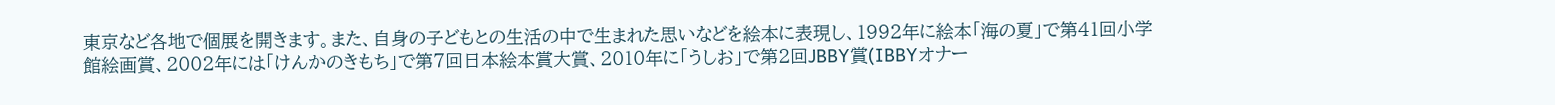東京など各地で個展を開きます。また、自身の子どもとの生活の中で生まれた思いなどを絵本に表現し、1992年に絵本「海の夏」で第41回小学館絵画賞、2002年には「けんかのきもち」で第7回日本絵本賞大賞、2010年に「うしお」で第2回JBBY賞(IBBYオナー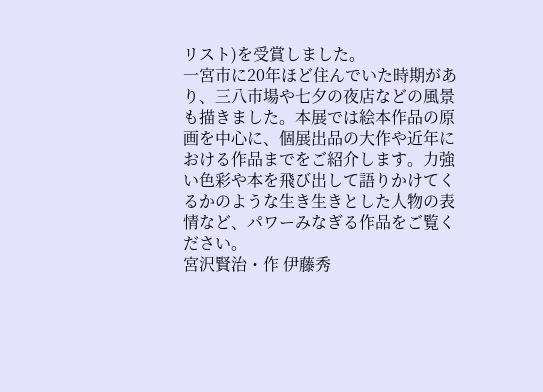リスト)を受賞しました。
一宮市に20年ほど住んでいた時期があり、三八市場や七夕の夜店などの風景も描きました。本展では絵本作品の原画を中心に、個展出品の大作や近年における作品までをご紹介します。力強い色彩や本を飛び出して語りかけてくるかのような生き生きとした人物の表情など、パワーみなぎる作品をご覧ください。
宮沢賢治・作 伊藤秀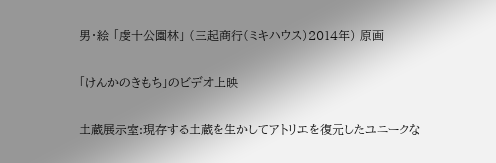男・絵 「虔十公園林」 (三起商行(ミキハウス)2014年) 原画

「けんかのきもち」のビデオ上映

土蔵展示室:現存する土蔵を生かしてアトリエを復元したユニークな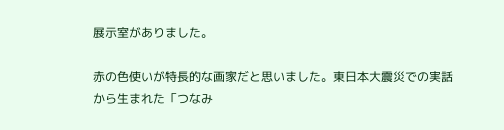展示室がありました。

赤の色使いが特長的な画家だと思いました。東日本大震災での実話から生まれた「つなみ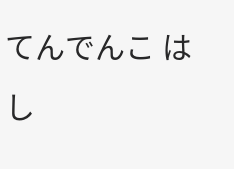てんでんこ はし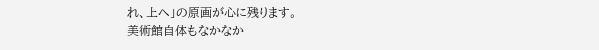れ、上へ」の原画が心に残ります。
美術館自体もなかなか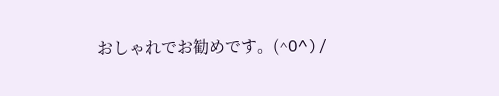おしゃれでお勧めです。(^O^)/